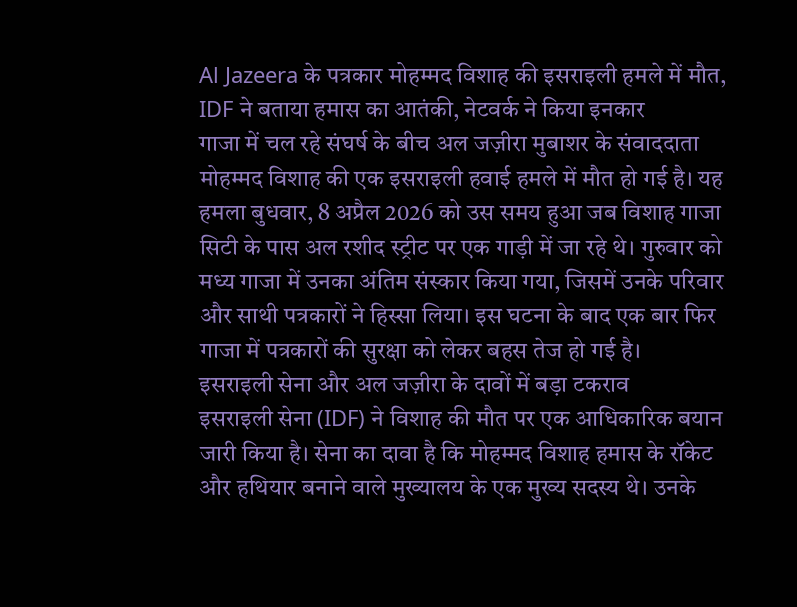Al Jazeera के पत्रकार मोहम्मद विशाह की इसराइली हमले में मौत, IDF ने बताया हमास का आतंकी, नेटवर्क ने किया इनकार
गाजा में चल रहे संघर्ष के बीच अल जज़ीरा मुबाशर के संवाददाता मोहम्मद विशाह की एक इसराइली हवाई हमले में मौत हो गई है। यह हमला बुधवार, 8 अप्रैल 2026 को उस समय हुआ जब विशाह गाजा सिटी के पास अल रशीद स्ट्रीट पर एक गाड़ी में जा रहे थे। गुरुवार को मध्य गाजा में उनका अंतिम संस्कार किया गया, जिसमें उनके परिवार और साथी पत्रकारों ने हिस्सा लिया। इस घटना के बाद एक बार फिर गाजा में पत्रकारों की सुरक्षा को लेकर बहस तेज हो गई है।
इसराइली सेना और अल जज़ीरा के दावों में बड़ा टकराव
इसराइली सेना (IDF) ने विशाह की मौत पर एक आधिकारिक बयान जारी किया है। सेना का दावा है कि मोहम्मद विशाह हमास के रॉकेट और हथियार बनाने वाले मुख्यालय के एक मुख्य सदस्य थे। उनके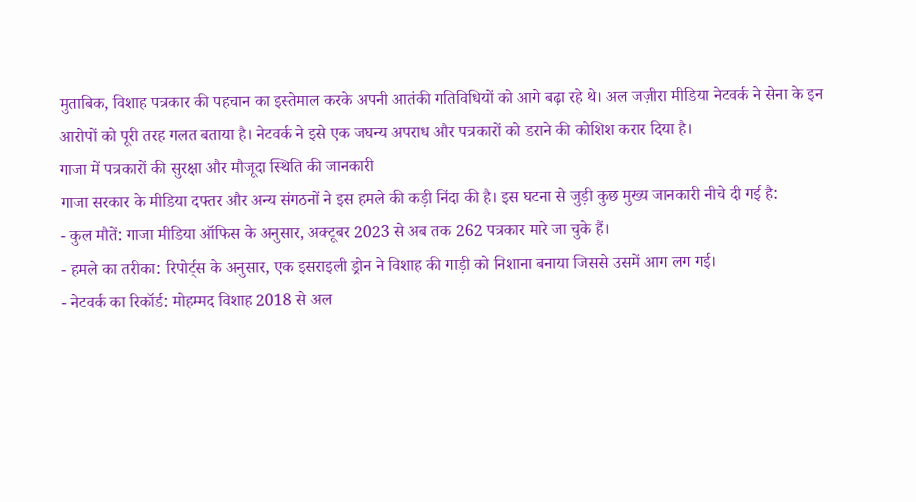मुताबिक, विशाह पत्रकार की पहचान का इस्तेमाल करके अपनी आतंकी गतिविधियों को आगे बढ़ा रहे थे। अल जज़ीरा मीडिया नेटवर्क ने सेना के इन आरोपों को पूरी तरह गलत बताया है। नेटवर्क ने इसे एक जघन्य अपराध और पत्रकारों को डराने की कोशिश करार दिया है।
गाजा में पत्रकारों की सुरक्षा और मौजूदा स्थिति की जानकारी
गाजा सरकार के मीडिया दफ्तर और अन्य संगठनों ने इस हमले की कड़ी निंदा की है। इस घटना से जुड़ी कुछ मुख्य जानकारी नीचे दी गई है:
- कुल मौतें: गाजा मीडिया ऑफिस के अनुसार, अक्टूबर 2023 से अब तक 262 पत्रकार मारे जा चुके हैं।
- हमले का तरीका: रिपोर्ट्स के अनुसार, एक इसराइली ड्रोन ने विशाह की गाड़ी को निशाना बनाया जिससे उसमें आग लग गई।
- नेटवर्क का रिकॉर्ड: मोहम्मद विशाह 2018 से अल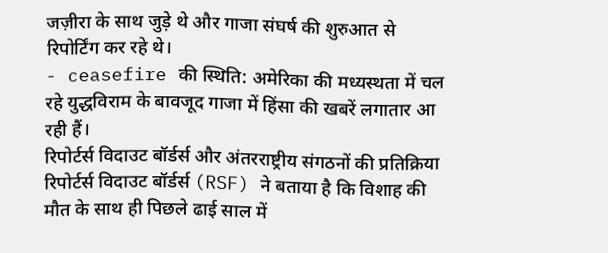जज़ीरा के साथ जुड़े थे और गाजा संघर्ष की शुरुआत से रिपोर्टिंग कर रहे थे।
- ceasefire की स्थिति: अमेरिका की मध्यस्थता में चल रहे युद्धविराम के बावजूद गाजा में हिंसा की खबरें लगातार आ रही हैं।
रिपोर्टर्स विदाउट बॉर्डर्स और अंतरराष्ट्रीय संगठनों की प्रतिक्रिया
रिपोर्टर्स विदाउट बॉर्डर्स (RSF) ने बताया है कि विशाह की मौत के साथ ही पिछले ढाई साल में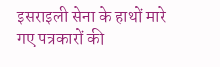इसराइली सेना के हाथों मारे गए पत्रकारों की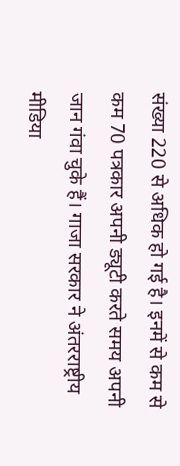संख्या 220 से अधिक हो गई है। इनमें से कम से कम 70 पत्रकार अपनी ड्यूटी करते समय अपनी जान गंवा चुके हैं। गाजा सरकार ने अंतरराष्ट्रीय मीडिया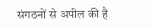संगठनों से अपील की है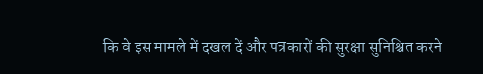कि वे इस मामले में दखल दें और पत्रकारों की सुरक्षा सुनिश्चित करने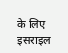के लिए इसराइल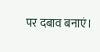पर दबाव बनाएं।